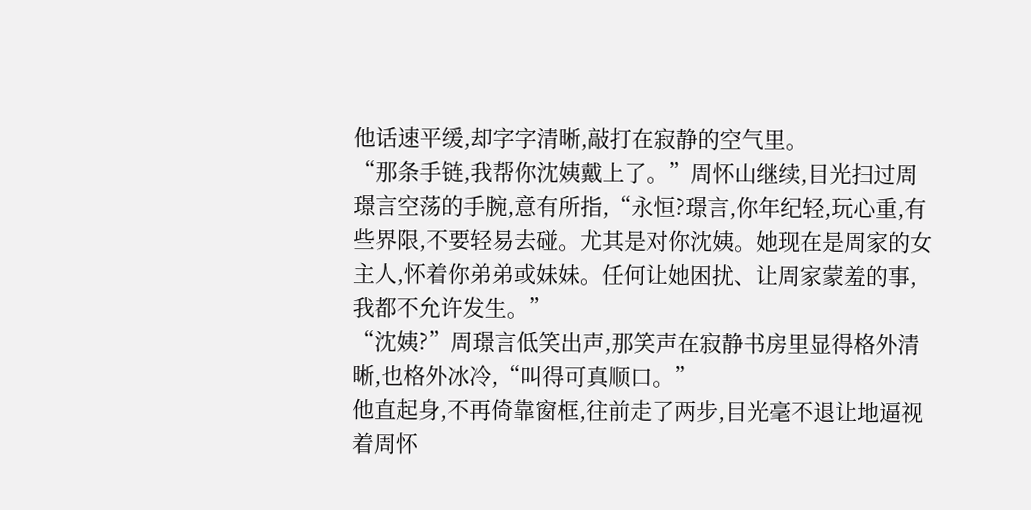他话速平缓,却字字清晰,敲打在寂静的空气里。
“那条手链,我帮你沈姨戴上了。”周怀山继续,目光扫过周璟言空荡的手腕,意有所指,“永恒?璟言,你年纪轻,玩心重,有些界限,不要轻易去碰。尤其是对你沈姨。她现在是周家的女主人,怀着你弟弟或妹妹。任何让她困扰、让周家蒙羞的事,我都不允许发生。”
“沈姨?”周璟言低笑出声,那笑声在寂静书房里显得格外清晰,也格外冰冷,“叫得可真顺口。”
他直起身,不再倚靠窗框,往前走了两步,目光毫不退让地逼视着周怀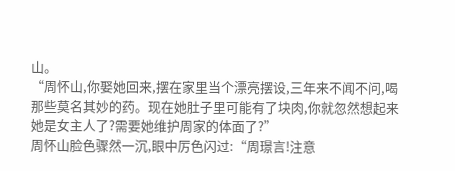山。
“周怀山,你娶她回来,摆在家里当个漂亮摆设,三年来不闻不问,喝那些莫名其妙的药。现在她肚子里可能有了块肉,你就忽然想起来她是女主人了?需要她维护周家的体面了?”
周怀山脸色骤然一沉,眼中厉色闪过:“周璟言!注意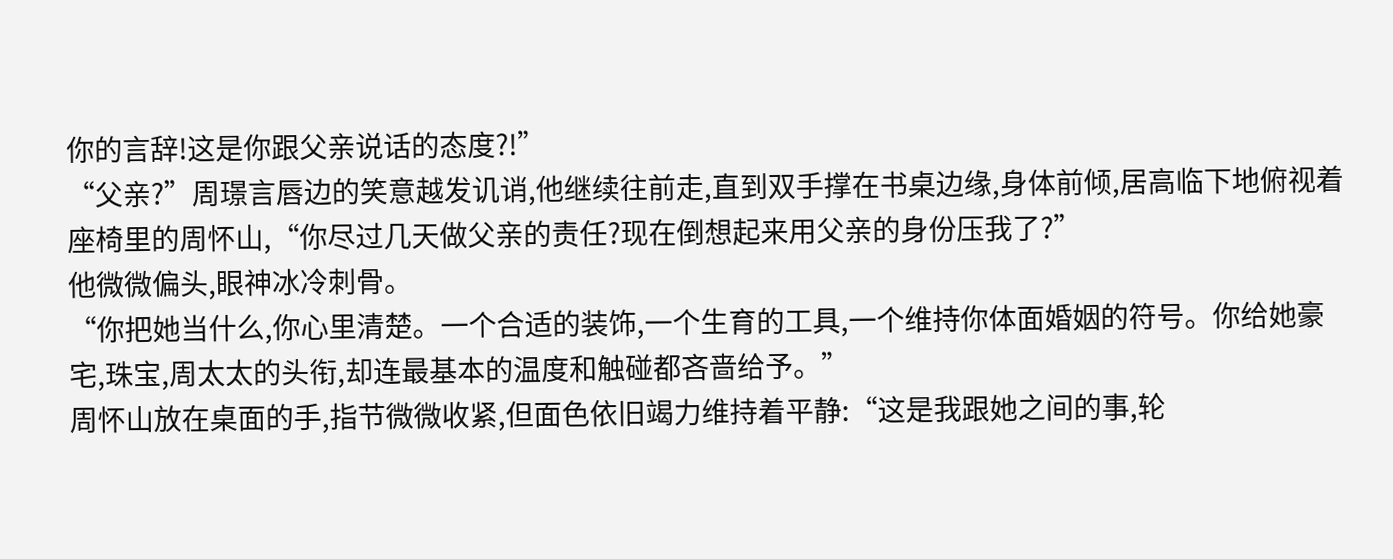你的言辞!这是你跟父亲说话的态度?!”
“父亲?”周璟言唇边的笑意越发讥诮,他继续往前走,直到双手撑在书桌边缘,身体前倾,居高临下地俯视着座椅里的周怀山,“你尽过几天做父亲的责任?现在倒想起来用父亲的身份压我了?”
他微微偏头,眼神冰冷刺骨。
“你把她当什么,你心里清楚。一个合适的装饰,一个生育的工具,一个维持你体面婚姻的符号。你给她豪宅,珠宝,周太太的头衔,却连最基本的温度和触碰都吝啬给予。”
周怀山放在桌面的手,指节微微收紧,但面色依旧竭力维持着平静:“这是我跟她之间的事,轮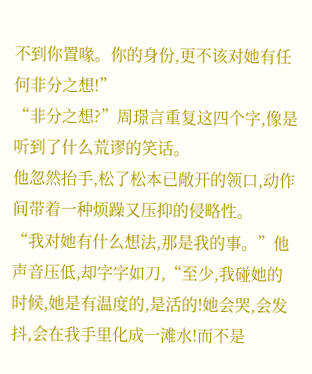不到你置喙。你的身份,更不该对她有任何非分之想!”
“非分之想?”周璟言重复这四个字,像是听到了什么荒谬的笑话。
他忽然抬手,松了松本已敞开的领口,动作间带着一种烦躁又压抑的侵略性。
“我对她有什么想法,那是我的事。”他声音压低,却字字如刀,“至少,我碰她的时候,她是有温度的,是活的!她会哭,会发抖,会在我手里化成一滩水!而不是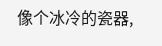像个冰冷的瓷器,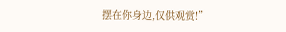摆在你身边,仅供观赏!”